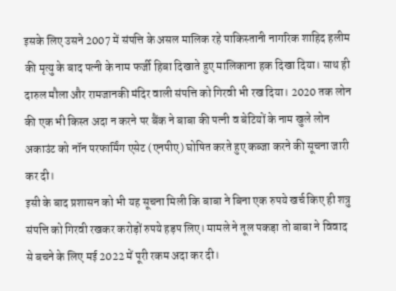इसके लिए उसने 2007 में संपत्ति के असल मालिक रहे पाकिस्तानी नागरिक शाहिद हलीम की मृत्यु के बाद पत्नी के नाम फर्जी हिबा दिखाते हुए मालिकाना हक दिखा दिया। साथ ही दारुल मौला और रामजानकी मंदिर वाली संपत्ति को गिरवी भी रख दिया। 2020 तक लोन की एक भी किस्त अदा न करने पर बैंक ने बाबा की पत्नी व बेटियों के नाम खुले लोन अकाउंट को नॉन परफार्मिंग एसेट (एनपीए) घोषित करते हुए कब्जा करने की सूचना जारी कर दी।
इसी के बाद प्रशासन को भी यह सूचना मिली कि बाबा ने बिना एक रुपये खर्च किए ही शत्रु संपत्ति को गिरवी रखकर करोड़ों रुपये हड़प लिए। मामले ने तूल पकड़ा तो बाबा ने विवाद से बचने के लिए मई 2022 में पूरी रकम अदा कर दी।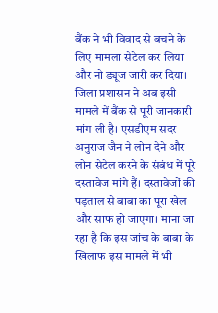बैंक ने भी विवाद से बचने के लिए मामला सेटेल कर लिया और नो ड्यूज जारी कर दिया।
जिला प्रशासन ने अब इसी मामले में बैंक से पूरी जानकारी मांग ली है। एसडीएम सदर अनुराज जैन ने लोन देने और लोन सेटेल करने के संबंध में पूरे दस्तावेज मांगे हैं। दस्तावेजों की पड़ताल से बाबा का पूरा खेल और साफ हो जाएगा। माना जा रहा है कि इस जांच के बाबा के खिलाफ इस मामले में भी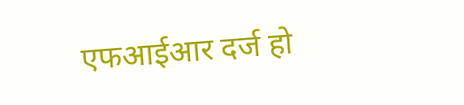एफआईआर दर्ज हो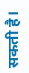सकती है।